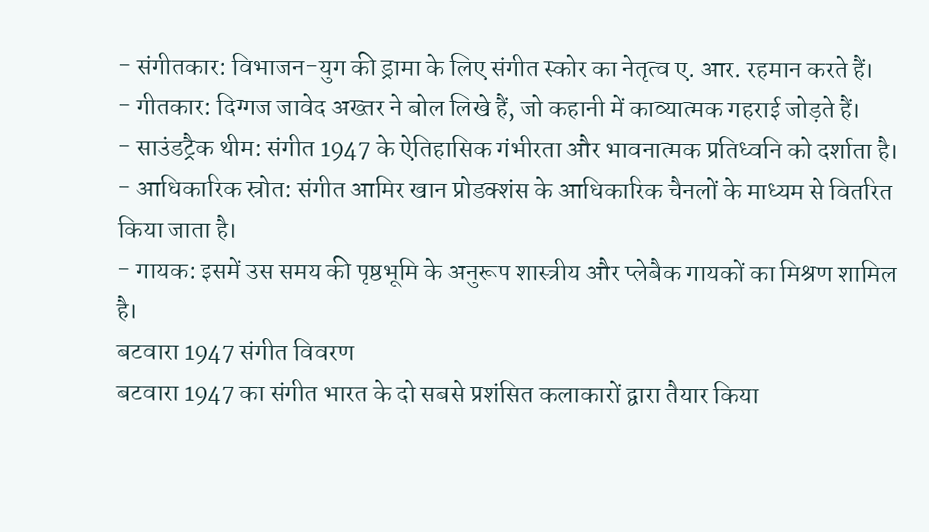- संगीतकार: विभाजन-युग की ड्रामा के लिए संगीत स्कोर का नेतृत्व ए. आर. रहमान करते हैं।
- गीतकार: दिग्गज जावेद अख्तर ने बोल लिखे हैं, जो कहानी में काव्यात्मक गहराई जोड़ते हैं।
- साउंडट्रैक थीम: संगीत 1947 के ऐतिहासिक गंभीरता और भावनात्मक प्रतिध्वनि को दर्शाता है।
- आधिकारिक स्रोत: संगीत आमिर खान प्रोडक्शंस के आधिकारिक चैनलों के माध्यम से वितरित किया जाता है।
- गायक: इसमें उस समय की पृष्ठभूमि के अनुरूप शास्त्रीय और प्लेबैक गायकों का मिश्रण शामिल है।
बटवारा 1947 संगीत विवरण
बटवारा 1947 का संगीत भारत के दो सबसे प्रशंसित कलाकारों द्वारा तैयार किया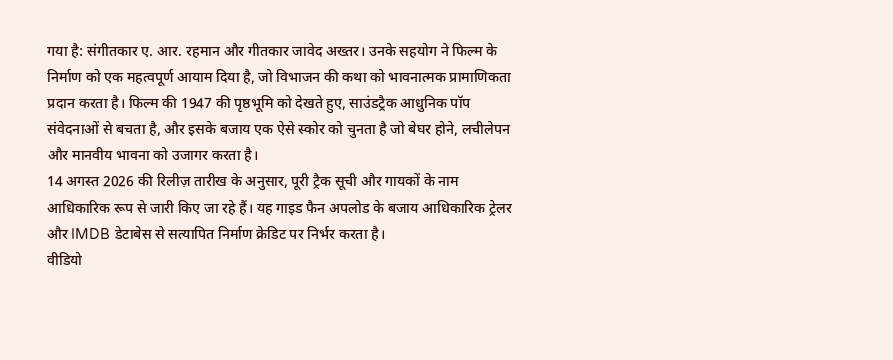गया है: संगीतकार ए. आर. रहमान और गीतकार जावेद अख्तर। उनके सहयोग ने फिल्म के निर्माण को एक महत्वपूर्ण आयाम दिया है, जो विभाजन की कथा को भावनात्मक प्रामाणिकता प्रदान करता है। फिल्म की 1947 की पृष्ठभूमि को देखते हुए, साउंडट्रैक आधुनिक पॉप संवेदनाओं से बचता है, और इसके बजाय एक ऐसे स्कोर को चुनता है जो बेघर होने, लचीलेपन और मानवीय भावना को उजागर करता है।
14 अगस्त 2026 की रिलीज़ तारीख के अनुसार, पूरी ट्रैक सूची और गायकों के नाम आधिकारिक रूप से जारी किए जा रहे हैं। यह गाइड फैन अपलोड के बजाय आधिकारिक ट्रेलर और IMDB डेटाबेस से सत्यापित निर्माण क्रेडिट पर निर्भर करता है।
वीडियो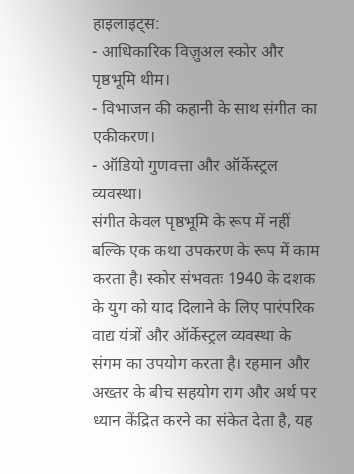हाइलाइट्स:
- आधिकारिक विज़ुअल स्कोर और पृष्ठभूमि थीम।
- विभाजन की कहानी के साथ संगीत का एकीकरण।
- ऑडियो गुणवत्ता और ऑर्केस्ट्रल व्यवस्था।
संगीत केवल पृष्ठभूमि के रूप में नहीं बल्कि एक कथा उपकरण के रूप में काम करता है। स्कोर संभवतः 1940 के दशक के युग को याद दिलाने के लिए पारंपरिक वाद्य यंत्रों और ऑर्केस्ट्रल व्यवस्था के संगम का उपयोग करता है। रहमान और अख्तर के बीच सहयोग राग और अर्थ पर ध्यान केंद्रित करने का संकेत देता है, यह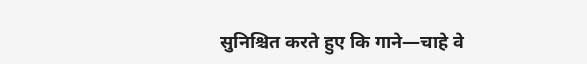सुनिश्चित करते हुए कि गाने—चाहे वे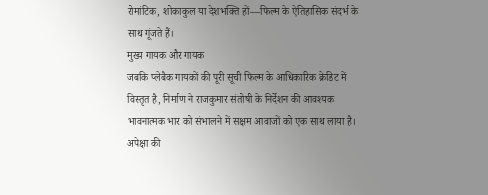रोमांटिक, शोकाकुल या देशभक्ति हों—फिल्म के ऐतिहासिक संदर्भ के साथ गूंजते हैं।
मुख्य गायक और गायक
जबकि प्लेबैक गायकों की पूरी सूची फिल्म के आधिकारिक क्रेडिट में विस्तृत है, निर्माण ने राजकुमार संतोषी के निर्देशन की आवश्यक भावनात्मक भार को संभालने में सक्षम आवाजों को एक साथ लाया है। अपेक्षा की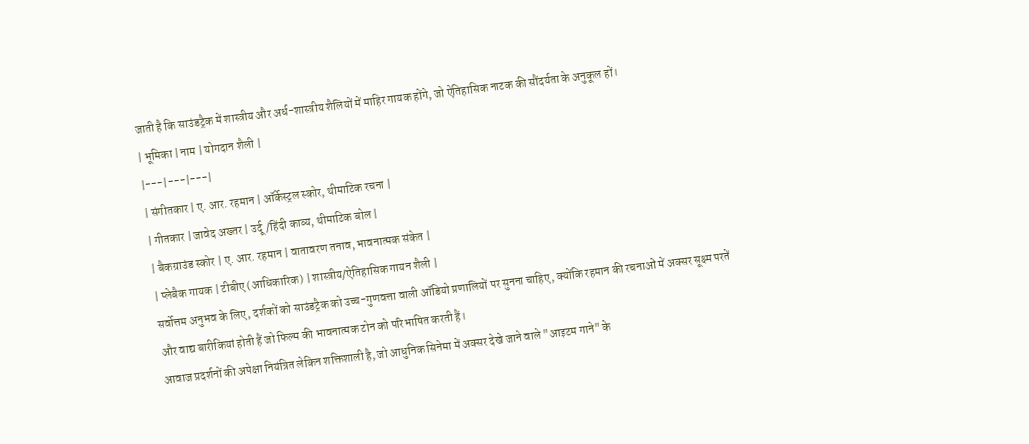जाती है कि साउंडट्रैक में शास्त्रीय और अर्ध-शास्त्रीय शैलियों में माहिर गायक होंगे, जो ऐतिहासिक नाटक की सौंदर्यता के अनुकूल हों।
| भूमिका | नाम | योगदान शैली |
|---|---|---|
| संगीतकार | ए. आर. रहमान | ऑर्केस्ट्रल स्कोर, थीमाटिक रचना |
| गीतकार | जावेद अख्तर | उर्दू/हिंदी काव्य, थीमाटिक बोल |
| बैकग्राउंड स्कोर | ए. आर. रहमान | वातावरण तनाव, भावनात्मक संकेत |
| प्लेबैक गायक | टीबीए (आधिकारिक) | शास्त्रीय/ऐतिहासिक गायन शैली |
सर्वोत्तम अनुभव के लिए, दर्शकों को साउंडट्रैक को उच्च-गुणवत्ता वाली ऑडियो प्रणालियों पर सुनना चाहिए, क्योंकि रहमान की रचनाओं में अक्सर सूक्ष्म परतें और वाद्य बारीकियां होती हैं जो फिल्म की भावनात्मक टोन को परिभाषित करती हैं।
आवाज प्रदर्शनों की अपेक्षा नियंत्रित लेकिन शक्तिशाली है, जो आधुनिक सिनेमा में अक्सर देखे जाने वाले "आइटम गाने" के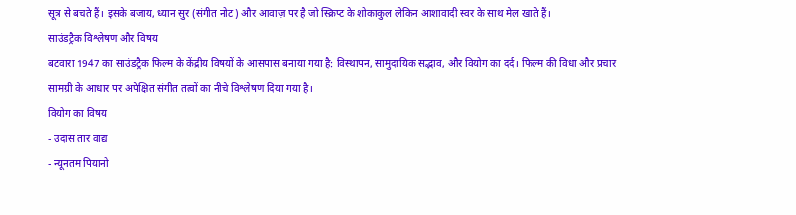सूत्र से बचते हैं। इसके बजाय, ध्यान सुर (संगीत नोट) और आवाज़ पर है जो स्क्रिप्ट के शोकाकुल लेकिन आशावादी स्वर के साथ मेल खाते हैं।
साउंडट्रैक विश्लेषण और विषय
बटवारा 1947 का साउंडट्रैक फिल्म के केंद्रीय विषयों के आसपास बनाया गया है: विस्थापन, सामुदायिक सद्भाव, और वियोग का दर्द। फिल्म की विधा और प्रचार सामग्री के आधार पर अपेक्षित संगीत तत्वों का नीचे विश्लेषण दिया गया है।
वियोग का विषय
- उदास तार वाद्य
- न्यूनतम पियानो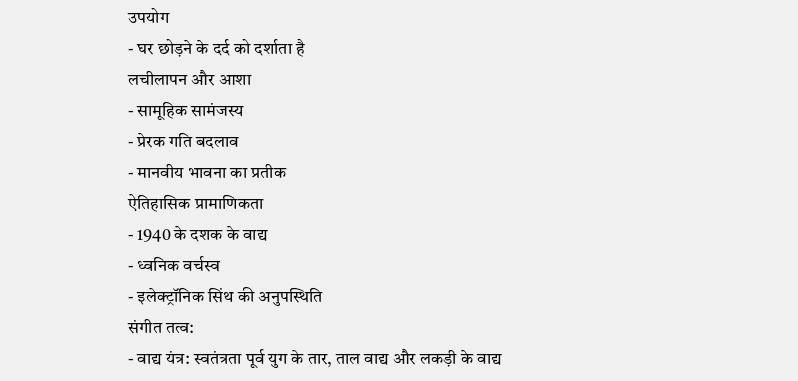उपयोग
- घर छोड़ने के दर्द को दर्शाता है
लचीलापन और आशा
- सामूहिक सामंजस्य
- प्रेरक गति बदलाव
- मानवीय भावना का प्रतीक
ऐतिहासिक प्रामाणिकता
- 1940 के दशक के वाद्य
- ध्वनिक वर्चस्व
- इलेक्ट्रॉनिक सिंथ की अनुपस्थिति
संगीत तत्व:
- वाद्य यंत्र: स्वतंत्रता पूर्व युग के तार, ताल वाद्य और लकड़ी के वाद्य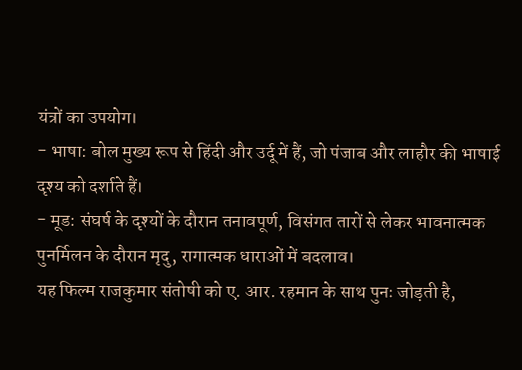यंत्रों का उपयोग।
- भाषा: बोल मुख्य रूप से हिंदी और उर्दू में हैं, जो पंजाब और लाहौर की भाषाई दृश्य को दर्शाते हैं।
- मूड: संघर्ष के दृश्यों के दौरान तनावपूर्ण, विसंगत तारों से लेकर भावनात्मक पुनर्मिलन के दौरान मृदु, रागात्मक धाराओं में बदलाव।
यह फिल्म राजकुमार संतोषी को ए. आर. रहमान के साथ पुनः जोड़ती है,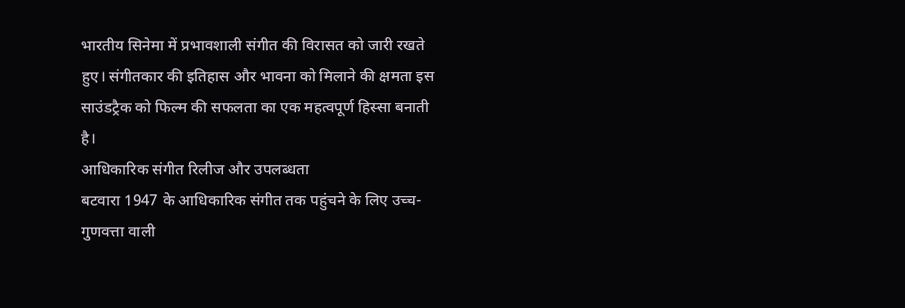भारतीय सिनेमा में प्रभावशाली संगीत की विरासत को जारी रखते हुए। संगीतकार की इतिहास और भावना को मिलाने की क्षमता इस साउंडट्रैक को फिल्म की सफलता का एक महत्वपूर्ण हिस्सा बनाती है।
आधिकारिक संगीत रिलीज और उपलब्धता
बटवारा 1947 के आधिकारिक संगीत तक पहुंचने के लिए उच्च-गुणवत्ता वाली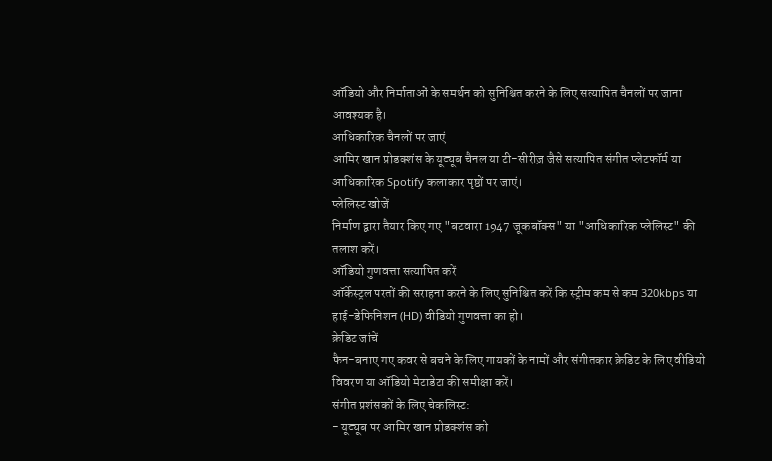ऑडियो और निर्माताओं के समर्थन को सुनिश्चित करने के लिए सत्यापित चैनलों पर जाना आवश्यक है।
आधिकारिक चैनलों पर जाएं
आमिर खान प्रोडक्शंस के यूट्यूब चैनल या टी-सीरीज़ जैसे सत्यापित संगीत प्लेटफॉर्म या आधिकारिक Spotify कलाकार पृष्ठों पर जाएं।
प्लेलिस्ट खोजें
निर्माण द्वारा तैयार किए गए "बटवारा 1947 जूकबॉक्स" या "आधिकारिक प्लेलिस्ट" की तलाश करें।
ऑडियो गुणवत्ता सत्यापित करें
ऑर्केस्ट्रल परतों की सराहना करने के लिए सुनिश्चित करें कि स्ट्रीम कम से कम 320kbps या हाई-डेफिनिशन (HD) वीडियो गुणवत्ता का हो।
क्रेडिट जांचें
फैन-बनाए गए कवर से बचने के लिए गायकों के नामों और संगीतकार क्रेडिट के लिए वीडियो विवरण या ऑडियो मेटाडेटा की समीक्षा करें।
संगीत प्रशंसकों के लिए चेकलिस्ट:
- यूट्यूब पर आमिर खान प्रोडक्शंस को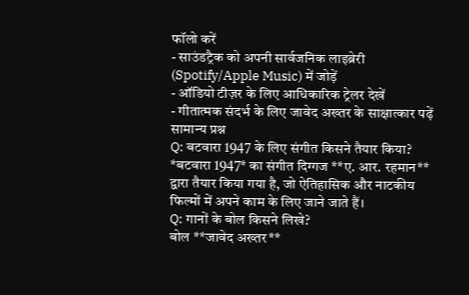फॉलो करें
- साउंडट्रैक को अपनी सार्वजनिक लाइब्रेरी (Spotify/Apple Music) में जोड़ें
- ऑडियो टीज़र के लिए आधिकारिक ट्रेलर देखें
- गीतात्मक संदर्भ के लिए जावेद अख्तर के साक्षात्कार पढ़ें
सामान्य प्रश्न
Q: बटवारा 1947 के लिए संगीत किसने तैयार किया?
*बटवारा 1947* का संगीत दिग्गज **ए. आर. रहमान** द्वारा तैयार किया गया है, जो ऐतिहासिक और नाटकीय फिल्मों में अपने काम के लिए जाने जाते हैं।
Q: गानों के बोल किसने लिखे?
बोल **जावेद अख्तर**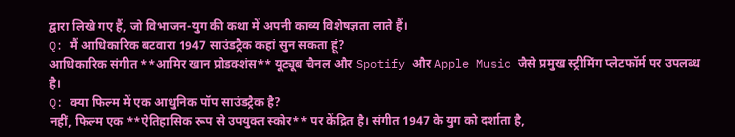द्वारा लिखे गए हैं, जो विभाजन-युग की कथा में अपनी काव्य विशेषज्ञता लाते हैं।
Q: मैं आधिकारिक बटवारा 1947 साउंडट्रैक कहां सुन सकता हूं?
आधिकारिक संगीत **आमिर खान प्रोडक्शंस** यूट्यूब चैनल और Spotify और Apple Music जैसे प्रमुख स्ट्रीमिंग प्लेटफॉर्म पर उपलब्ध है।
Q: क्या फिल्म में एक आधुनिक पॉप साउंडट्रैक है?
नहीं, फिल्म एक **ऐतिहासिक रूप से उपयुक्त स्कोर** पर केंद्रित है। संगीत 1947 के युग को दर्शाता है,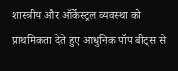शास्त्रीय और ऑर्केस्ट्रल व्यवस्था को प्राथमिकता देते हुए आधुनिक पॉप बीट्स से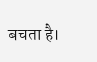बचता है।